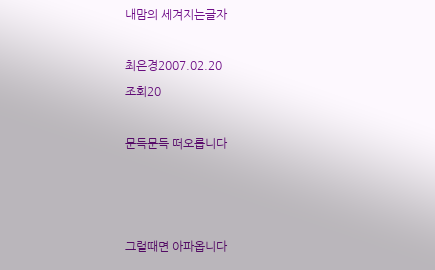내맘의 세겨지는글자

최은경2007.02.20
조회20

문득문득 떠오릅니다



그럴때면 아파옵니다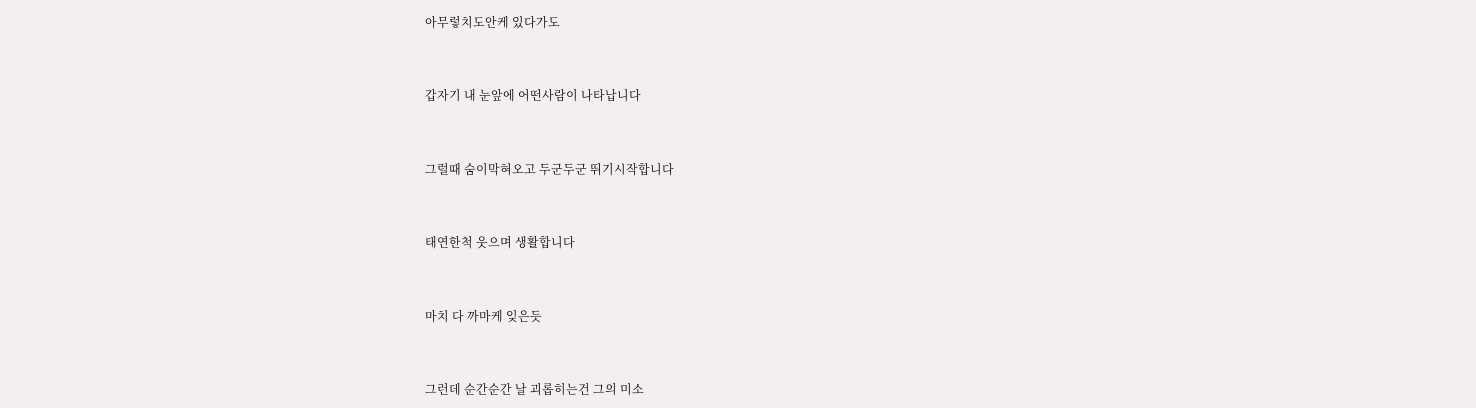아무렇치도안케 있다가도



갑자기 내 눈앞에 어떤사람이 나타납니다



그럴때 숨이막혀오고 두군두군 뛰기시작합니다



태연한척 웃으며 생활합니다



마치 다 까마케 잊은듯



그런데 순간순간 날 괴롭히는건 그의 미소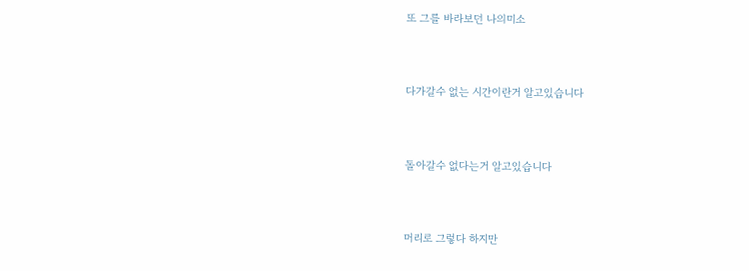또 그를 바라보던 나의미소



다가갈수 없는 시간이란거 알고있습니다



돌아갈수 없다는거 알고있습니다



머리로 그렇다 하지만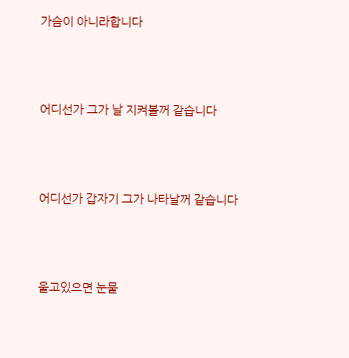가슴이 아니라합니다



어디선가 그가 날 지켜볼꺼 같습니다



어디선가 갑자기 그가 나타날꺼 같습니다



울고있으면 눈물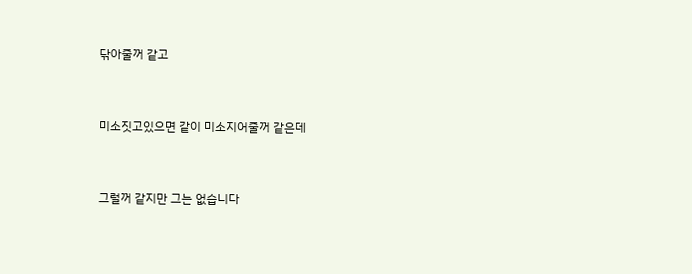닦아줄꺼 같고



미소짓고있으면 같이 미소지어줄꺼 같은데



그럴꺼 같지만 그는 없습니다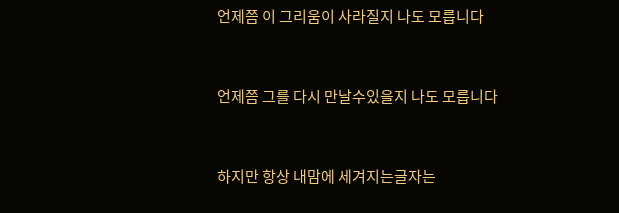언제쯤 이 그리움이 사라질지 나도 모릅니다



언제쯤 그를 다시 만날수있을지 나도 모릅니다



하지만 항상 내맘에 세겨지는글자는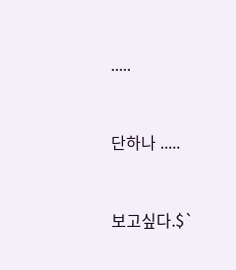.....



단하나 .....



보고싶다.$`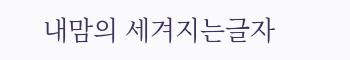내맘의 세겨지는글자